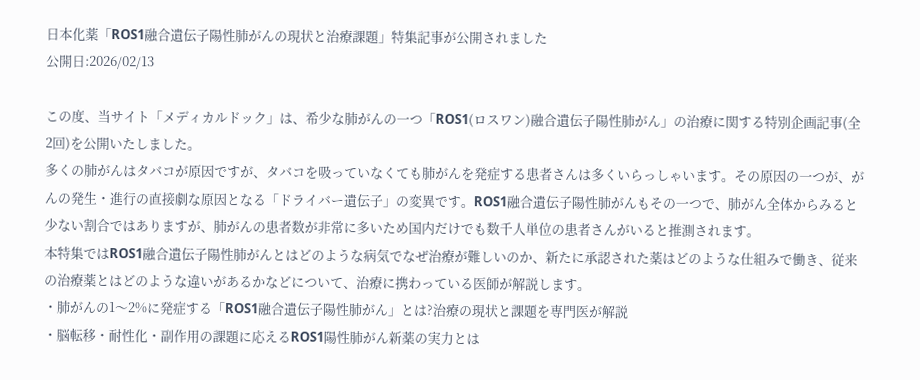日本化薬「ROS1融合遺伝子陽性肺がんの現状と治療課題」特集記事が公開されました
公開日:2026/02/13

この度、当サイト「メディカルドック」は、希少な肺がんの一つ「ROS1(ロスワン)融合遺伝子陽性肺がん」の治療に関する特別企画記事(全2回)を公開いたしました。
多くの肺がんはタバコが原因ですが、タバコを吸っていなくても肺がんを発症する患者さんは多くいらっしゃいます。その原因の一つが、がんの発生・進行の直接劇な原因となる「ドライバー遺伝子」の変異です。ROS1融合遺伝子陽性肺がんもその一つで、肺がん全体からみると少ない割合ではありますが、肺がんの患者数が非常に多いため国内だけでも数千人単位の患者さんがいると推測されます。
本特集ではROS1融合遺伝子陽性肺がんとはどのような病気でなぜ治療が難しいのか、新たに承認された薬はどのような仕組みで働き、従来の治療薬とはどのような違いがあるかなどについて、治療に携わっている医師が解説します。
・肺がんの1〜2%に発症する「ROS1融合遺伝子陽性肺がん」とは?治療の現状と課題を専門医が解説
・脳転移・耐性化・副作用の課題に応えるROS1陽性肺がん新薬の実力とは